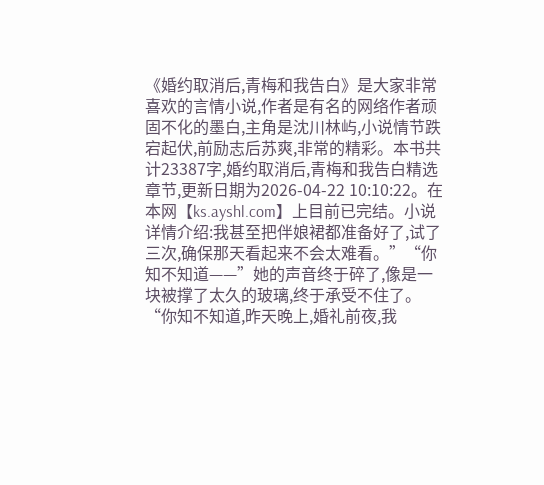《婚约取消后,青梅和我告白》是大家非常喜欢的言情小说,作者是有名的网络作者顽固不化的墨白,主角是沈川林屿,小说情节跌宕起伏,前励志后苏爽,非常的精彩。本书共计23387字,婚约取消后,青梅和我告白精选章节,更新日期为2026-04-22 10:10:22。在本网【ks.ayshl.com】上目前已完结。小说详情介绍:我甚至把伴娘裙都准备好了,试了三次,确保那天看起来不会太难看。”“你知不知道——”她的声音终于碎了,像是一块被撑了太久的玻璃,终于承受不住了。“你知不知道,昨天晚上,婚礼前夜,我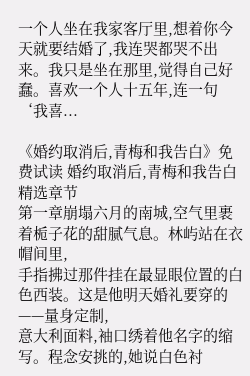一个人坐在我家客厅里,想着你今天就要结婚了,我连哭都哭不出来。我只是坐在那里,觉得自己好蠢。喜欢一个人十五年,连一句‘我喜...

《婚约取消后,青梅和我告白》免费试读 婚约取消后,青梅和我告白精选章节
第一章崩塌六月的南城,空气里裹着栀子花的甜腻气息。林屿站在衣帽间里,
手指拂过那件挂在最显眼位置的白色西装。这是他明天婚礼要穿的——量身定制,
意大利面料,袖口绣着他名字的缩写。程念安挑的,她说白色衬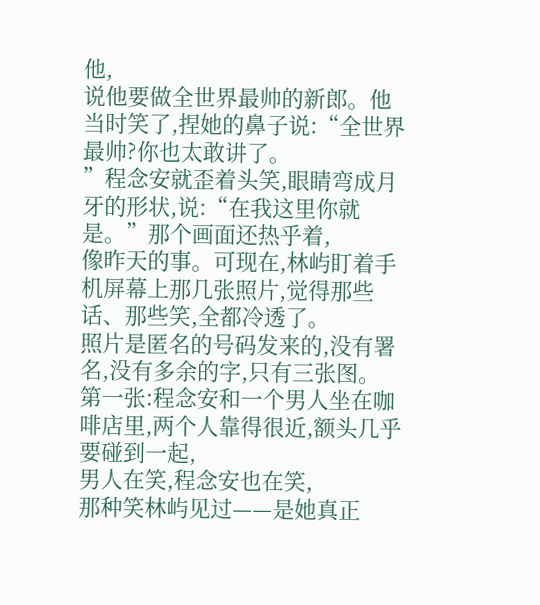他,
说他要做全世界最帅的新郎。他当时笑了,捏她的鼻子说:“全世界最帅?你也太敢讲了。
”程念安就歪着头笑,眼睛弯成月牙的形状,说:“在我这里你就是。”那个画面还热乎着,
像昨天的事。可现在,林屿盯着手机屏幕上那几张照片,觉得那些话、那些笑,全都冷透了。
照片是匿名的号码发来的,没有署名,没有多余的字,只有三张图。
第一张:程念安和一个男人坐在咖啡店里,两个人靠得很近,额头几乎要碰到一起,
男人在笑,程念安也在笑,
那种笑林屿见过——是她真正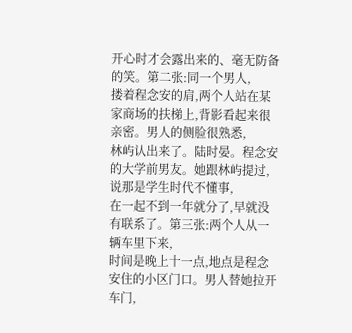开心时才会露出来的、毫无防备的笑。第二张:同一个男人,
搂着程念安的肩,两个人站在某家商场的扶梯上,背影看起来很亲密。男人的侧脸很熟悉,
林屿认出来了。陆时晏。程念安的大学前男友。她跟林屿提过,说那是学生时代不懂事,
在一起不到一年就分了,早就没有联系了。第三张:两个人从一辆车里下来,
时间是晚上十一点,地点是程念安住的小区门口。男人替她拉开车门,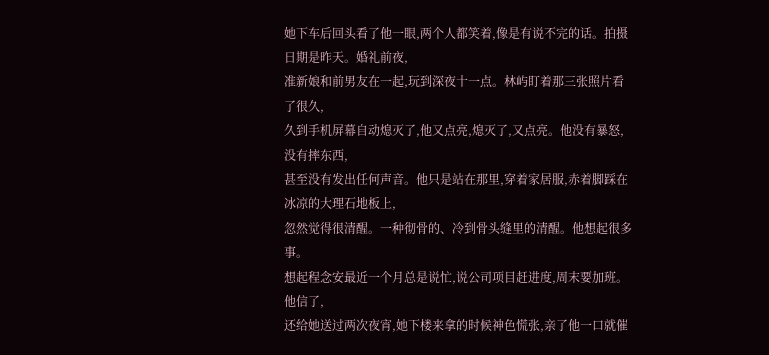她下车后回头看了他一眼,两个人都笑着,像是有说不完的话。拍摄日期是昨天。婚礼前夜,
准新娘和前男友在一起,玩到深夜十一点。林屿盯着那三张照片看了很久,
久到手机屏幕自动熄灭了,他又点亮,熄灭了,又点亮。他没有暴怒,没有摔东西,
甚至没有发出任何声音。他只是站在那里,穿着家居服,赤着脚踩在冰凉的大理石地板上,
忽然觉得很清醒。一种彻骨的、冷到骨头缝里的清醒。他想起很多事。
想起程念安最近一个月总是说忙,说公司项目赶进度,周末要加班。他信了,
还给她送过两次夜宵,她下楼来拿的时候神色慌张,亲了他一口就催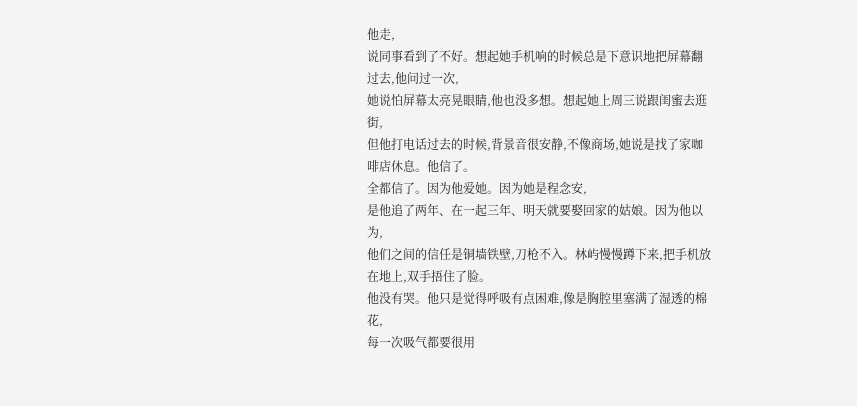他走,
说同事看到了不好。想起她手机响的时候总是下意识地把屏幕翻过去,他问过一次,
她说怕屏幕太亮晃眼睛,他也没多想。想起她上周三说跟闺蜜去逛街,
但他打电话过去的时候,背景音很安静,不像商场,她说是找了家咖啡店休息。他信了。
全都信了。因为他爱她。因为她是程念安,
是他追了两年、在一起三年、明天就要娶回家的姑娘。因为他以为,
他们之间的信任是铜墙铁壁,刀枪不入。林屿慢慢蹲下来,把手机放在地上,双手捂住了脸。
他没有哭。他只是觉得呼吸有点困难,像是胸腔里塞满了湿透的棉花,
每一次吸气都要很用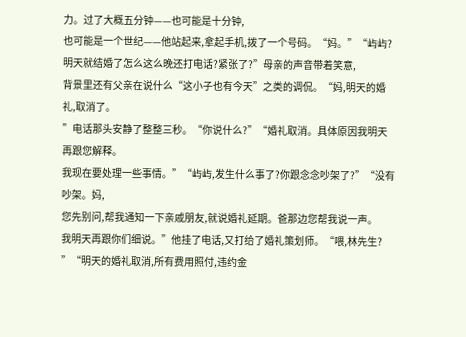力。过了大概五分钟——也可能是十分钟,
也可能是一个世纪——他站起来,拿起手机,拨了一个号码。“妈。”“屿屿?
明天就结婚了怎么这么晚还打电话?紧张了?”母亲的声音带着笑意,
背景里还有父亲在说什么“这小子也有今天”之类的调侃。“妈,明天的婚礼,取消了。
”电话那头安静了整整三秒。“你说什么?”“婚礼取消。具体原因我明天再跟您解释。
我现在要处理一些事情。”“屿屿,发生什么事了?你跟念念吵架了?”“没有吵架。妈,
您先别问,帮我通知一下亲戚朋友,就说婚礼延期。爸那边您帮我说一声。
我明天再跟你们细说。”他挂了电话,又打给了婚礼策划师。“喂,林先生?
”“明天的婚礼取消,所有费用照付,违约金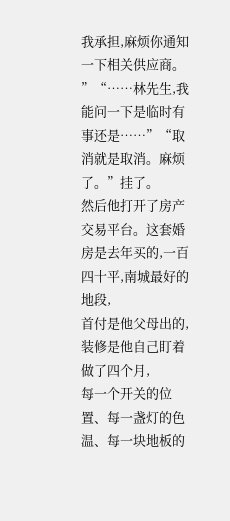我承担,麻烦你通知一下相关供应商。
”“……林先生,我能问一下是临时有事还是……”“取消就是取消。麻烦了。”挂了。
然后他打开了房产交易平台。这套婚房是去年买的,一百四十平,南城最好的地段,
首付是他父母出的,装修是他自己盯着做了四个月,
每一个开关的位置、每一盏灯的色温、每一块地板的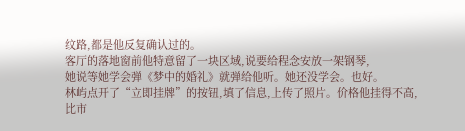纹路,都是他反复确认过的。
客厅的落地窗前他特意留了一块区域,说要给程念安放一架钢琴,
她说等她学会弹《梦中的婚礼》就弹给他听。她还没学会。也好。
林屿点开了“立即挂牌”的按钮,填了信息,上传了照片。价格他挂得不高,
比市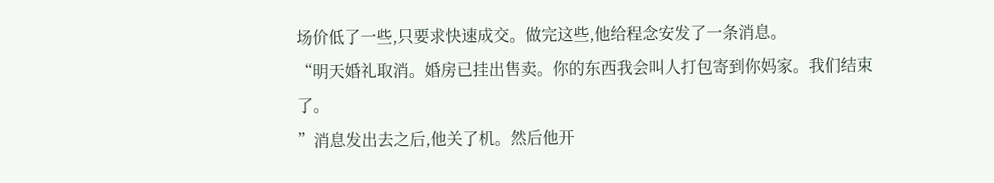场价低了一些,只要求快速成交。做完这些,他给程念安发了一条消息。
“明天婚礼取消。婚房已挂出售卖。你的东西我会叫人打包寄到你妈家。我们结束了。
”消息发出去之后,他关了机。然后他开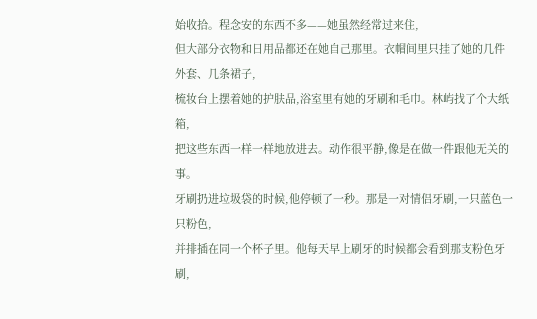始收拾。程念安的东西不多——她虽然经常过来住,
但大部分衣物和日用品都还在她自己那里。衣帽间里只挂了她的几件外套、几条裙子,
梳妆台上摆着她的护肤品,浴室里有她的牙刷和毛巾。林屿找了个大纸箱,
把这些东西一样一样地放进去。动作很平静,像是在做一件跟他无关的事。
牙刷扔进垃圾袋的时候,他停顿了一秒。那是一对情侣牙刷,一只蓝色一只粉色,
并排插在同一个杯子里。他每天早上刷牙的时候都会看到那支粉色牙刷,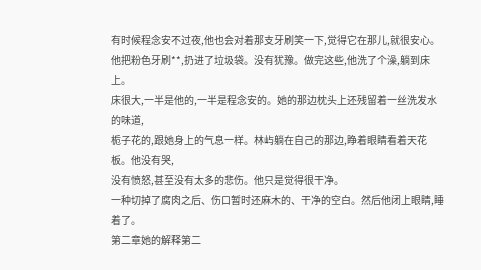有时候程念安不过夜,他也会对着那支牙刷笑一下,觉得它在那儿,就很安心。
他把粉色牙刷**,扔进了垃圾袋。没有犹豫。做完这些,他洗了个澡,躺到床上。
床很大,一半是他的,一半是程念安的。她的那边枕头上还残留着一丝洗发水的味道,
栀子花的,跟她身上的气息一样。林屿躺在自己的那边,睁着眼睛看着天花板。他没有哭,
没有愤怒,甚至没有太多的悲伤。他只是觉得很干净。
一种切掉了腐肉之后、伤口暂时还麻木的、干净的空白。然后他闭上眼睛,睡着了。
第二章她的解释第二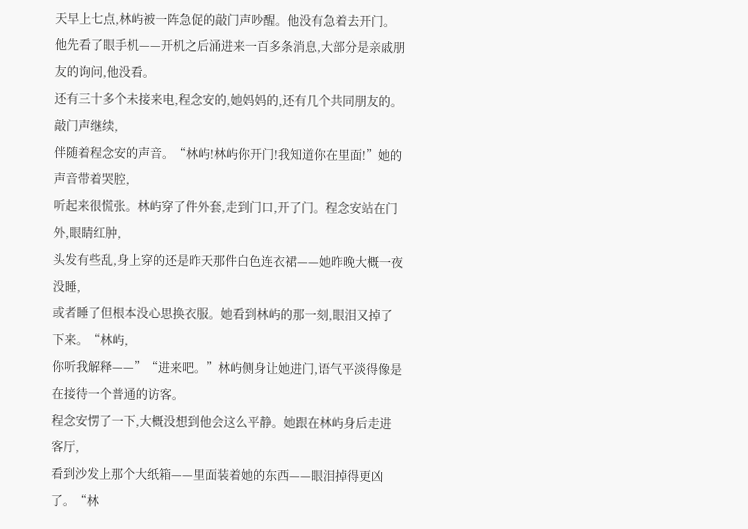天早上七点,林屿被一阵急促的敲门声吵醒。他没有急着去开门。
他先看了眼手机——开机之后涌进来一百多条消息,大部分是亲戚朋友的询问,他没看。
还有三十多个未接来电,程念安的,她妈妈的,还有几个共同朋友的。敲门声继续,
伴随着程念安的声音。“林屿!林屿你开门!我知道你在里面!”她的声音带着哭腔,
听起来很慌张。林屿穿了件外套,走到门口,开了门。程念安站在门外,眼睛红肿,
头发有些乱,身上穿的还是昨天那件白色连衣裙——她昨晚大概一夜没睡,
或者睡了但根本没心思换衣服。她看到林屿的那一刻,眼泪又掉了下来。“林屿,
你听我解释——”“进来吧。”林屿侧身让她进门,语气平淡得像是在接待一个普通的访客。
程念安愣了一下,大概没想到他会这么平静。她跟在林屿身后走进客厅,
看到沙发上那个大纸箱——里面装着她的东西——眼泪掉得更凶了。“林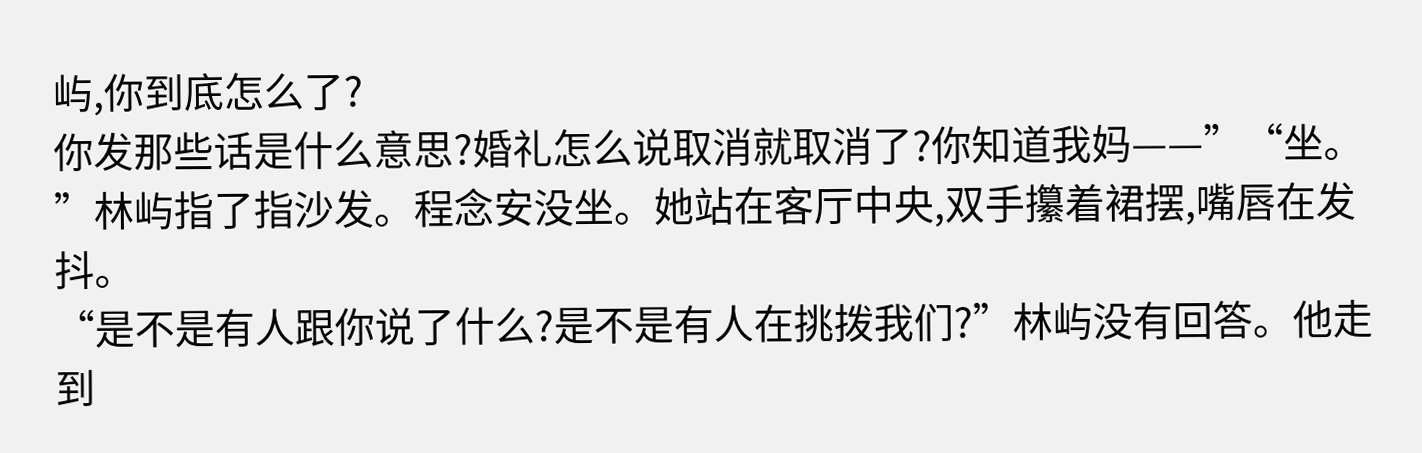屿,你到底怎么了?
你发那些话是什么意思?婚礼怎么说取消就取消了?你知道我妈——”“坐。
”林屿指了指沙发。程念安没坐。她站在客厅中央,双手攥着裙摆,嘴唇在发抖。
“是不是有人跟你说了什么?是不是有人在挑拨我们?”林屿没有回答。他走到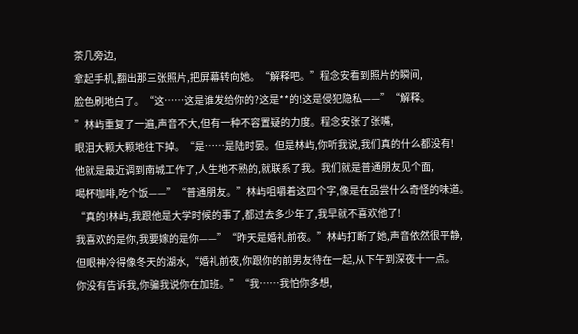茶几旁边,
拿起手机,翻出那三张照片,把屏幕转向她。“解释吧。”程念安看到照片的瞬间,
脸色刷地白了。“这……这是谁发给你的?这是**的!这是侵犯隐私——”“解释。
”林屿重复了一遍,声音不大,但有一种不容置疑的力度。程念安张了张嘴,
眼泪大颗大颗地往下掉。“是……是陆时晏。但是林屿,你听我说,我们真的什么都没有!
他就是最近调到南城工作了,人生地不熟的,就联系了我。我们就是普通朋友见个面,
喝杯咖啡,吃个饭——”“普通朋友。”林屿咀嚼着这四个字,像是在品尝什么奇怪的味道。
“真的!林屿,我跟他是大学时候的事了,都过去多少年了,我早就不喜欢他了!
我喜欢的是你,我要嫁的是你——”“昨天是婚礼前夜。”林屿打断了她,声音依然很平静,
但眼神冷得像冬天的湖水,“婚礼前夜,你跟你的前男友待在一起,从下午到深夜十一点。
你没有告诉我,你骗我说你在加班。”“我……我怕你多想,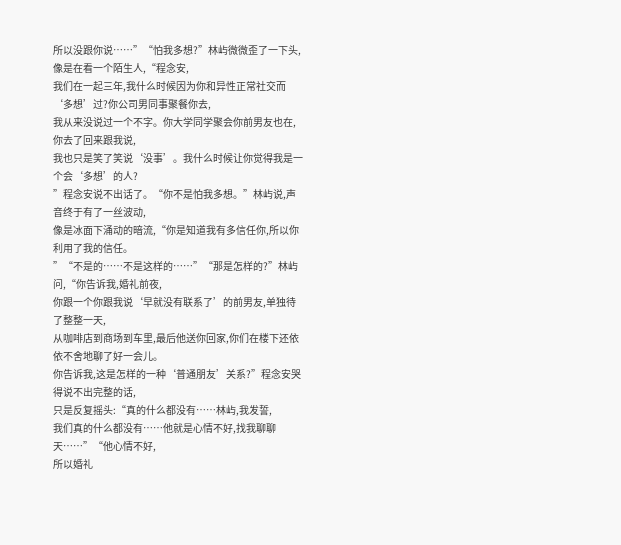所以没跟你说……”“怕我多想?”林屿微微歪了一下头,像是在看一个陌生人,“程念安,
我们在一起三年,我什么时候因为你和异性正常社交而‘多想’过?你公司男同事聚餐你去,
我从来没说过一个不字。你大学同学聚会你前男友也在,你去了回来跟我说,
我也只是笑了笑说‘没事’。我什么时候让你觉得我是一个会‘多想’的人?
”程念安说不出话了。“你不是怕我多想。”林屿说,声音终于有了一丝波动,
像是冰面下涌动的暗流,“你是知道我有多信任你,所以你利用了我的信任。
”“不是的……不是这样的……”“那是怎样的?”林屿问,“你告诉我,婚礼前夜,
你跟一个你跟我说‘早就没有联系了’的前男友,单独待了整整一天,
从咖啡店到商场到车里,最后他送你回家,你们在楼下还依依不舍地聊了好一会儿。
你告诉我,这是怎样的一种‘普通朋友’关系?”程念安哭得说不出完整的话,
只是反复摇头:“真的什么都没有……林屿,我发誓,
我们真的什么都没有……他就是心情不好,找我聊聊天……”“他心情不好,
所以婚礼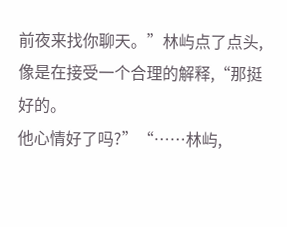前夜来找你聊天。”林屿点了点头,像是在接受一个合理的解释,“那挺好的。
他心情好了吗?”“……林屿,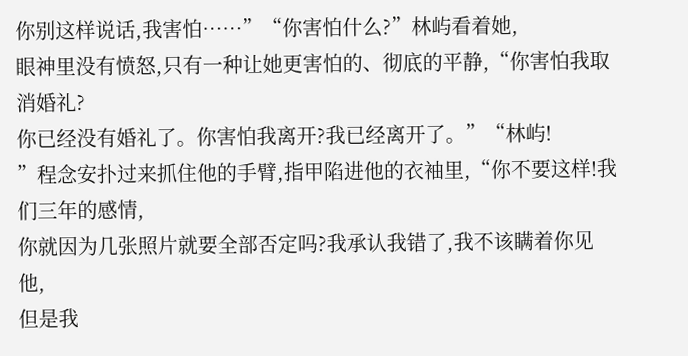你别这样说话,我害怕……”“你害怕什么?”林屿看着她,
眼神里没有愤怒,只有一种让她更害怕的、彻底的平静,“你害怕我取消婚礼?
你已经没有婚礼了。你害怕我离开?我已经离开了。”“林屿!
”程念安扑过来抓住他的手臂,指甲陷进他的衣袖里,“你不要这样!我们三年的感情,
你就因为几张照片就要全部否定吗?我承认我错了,我不该瞒着你见他,
但是我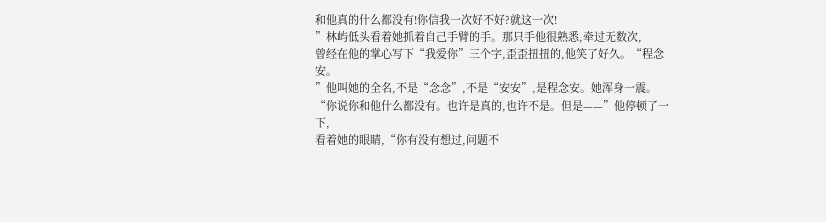和他真的什么都没有!你信我一次好不好?就这一次!
”林屿低头看着她抓着自己手臂的手。那只手他很熟悉,牵过无数次,
曾经在他的掌心写下“我爱你”三个字,歪歪扭扭的,他笑了好久。“程念安。
”他叫她的全名,不是“念念”,不是“安安”,是程念安。她浑身一震。
“你说你和他什么都没有。也许是真的,也许不是。但是——”他停顿了一下,
看着她的眼睛,“你有没有想过,问题不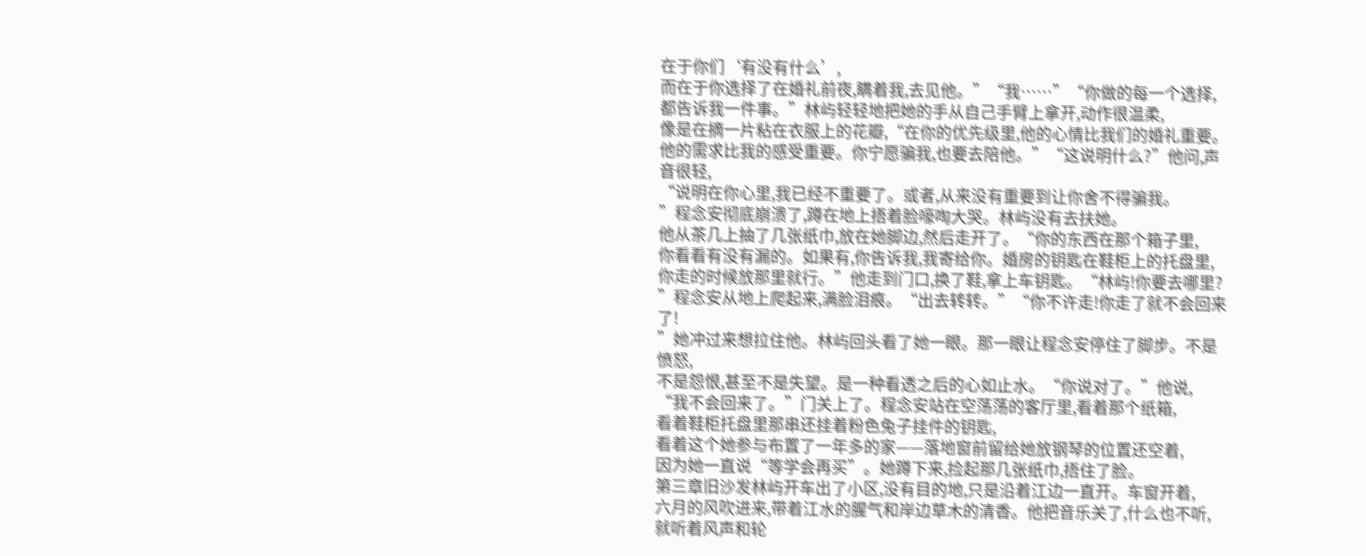在于你们‘有没有什么’,
而在于你选择了在婚礼前夜,瞒着我,去见他。”“我……”“你做的每一个选择,
都告诉我一件事。”林屿轻轻地把她的手从自己手臂上拿开,动作很温柔,
像是在摘一片粘在衣服上的花瓣,“在你的优先级里,他的心情比我们的婚礼重要。
他的需求比我的感受重要。你宁愿骗我,也要去陪他。”“这说明什么?”他问,声音很轻,
“说明在你心里,我已经不重要了。或者,从来没有重要到让你舍不得骗我。
”程念安彻底崩溃了,蹲在地上捂着脸嚎啕大哭。林屿没有去扶她。
他从茶几上抽了几张纸巾,放在她脚边,然后走开了。“你的东西在那个箱子里,
你看看有没有漏的。如果有,你告诉我,我寄给你。婚房的钥匙在鞋柜上的托盘里,
你走的时候放那里就行。”他走到门口,换了鞋,拿上车钥匙。“林屿!你要去哪里?
”程念安从地上爬起来,满脸泪痕。“出去转转。”“你不许走!你走了就不会回来了!
”她冲过来想拉住他。林屿回头看了她一眼。那一眼让程念安停住了脚步。不是愤怒,
不是怨恨,甚至不是失望。是一种看透之后的心如止水。“你说对了。”他说,
“我不会回来了。”门关上了。程念安站在空荡荡的客厅里,看着那个纸箱,
看着鞋柜托盘里那串还挂着粉色兔子挂件的钥匙,
看着这个她参与布置了一年多的家——落地窗前留给她放钢琴的位置还空着,
因为她一直说“等学会再买”。她蹲下来,捡起那几张纸巾,捂住了脸。
第三章旧沙发林屿开车出了小区,没有目的地,只是沿着江边一直开。车窗开着,
六月的风吹进来,带着江水的腥气和岸边草木的清香。他把音乐关了,什么也不听,
就听着风声和轮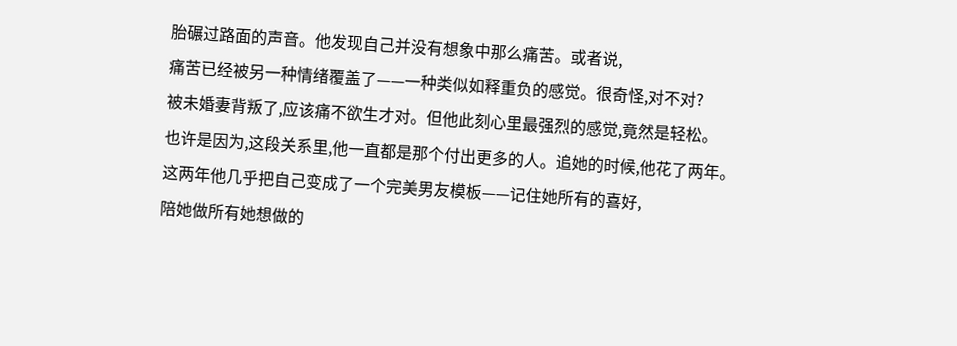胎碾过路面的声音。他发现自己并没有想象中那么痛苦。或者说,
痛苦已经被另一种情绪覆盖了——一种类似如释重负的感觉。很奇怪,对不对?
被未婚妻背叛了,应该痛不欲生才对。但他此刻心里最强烈的感觉,竟然是轻松。
也许是因为,这段关系里,他一直都是那个付出更多的人。追她的时候,他花了两年。
这两年他几乎把自己变成了一个完美男友模板——记住她所有的喜好,
陪她做所有她想做的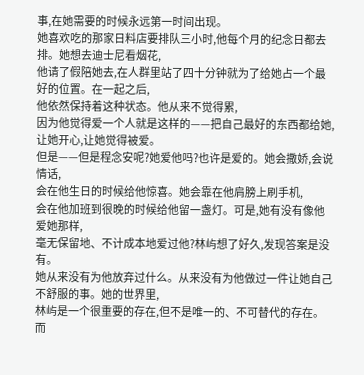事,在她需要的时候永远第一时间出现。
她喜欢吃的那家日料店要排队三小时,他每个月的纪念日都去排。她想去迪士尼看烟花,
他请了假陪她去,在人群里站了四十分钟就为了给她占一个最好的位置。在一起之后,
他依然保持着这种状态。他从来不觉得累,
因为他觉得爱一个人就是这样的——把自己最好的东西都给她,让她开心,让她觉得被爱。
但是——但是程念安呢?她爱他吗?也许是爱的。她会撒娇,会说情话,
会在他生日的时候给他惊喜。她会靠在他肩膀上刷手机,
会在他加班到很晚的时候给他留一盏灯。可是,她有没有像他爱她那样,
毫无保留地、不计成本地爱过他?林屿想了好久,发现答案是没有。
她从来没有为他放弃过什么。从来没有为他做过一件让她自己不舒服的事。她的世界里,
林屿是一个很重要的存在,但不是唯一的、不可替代的存在。而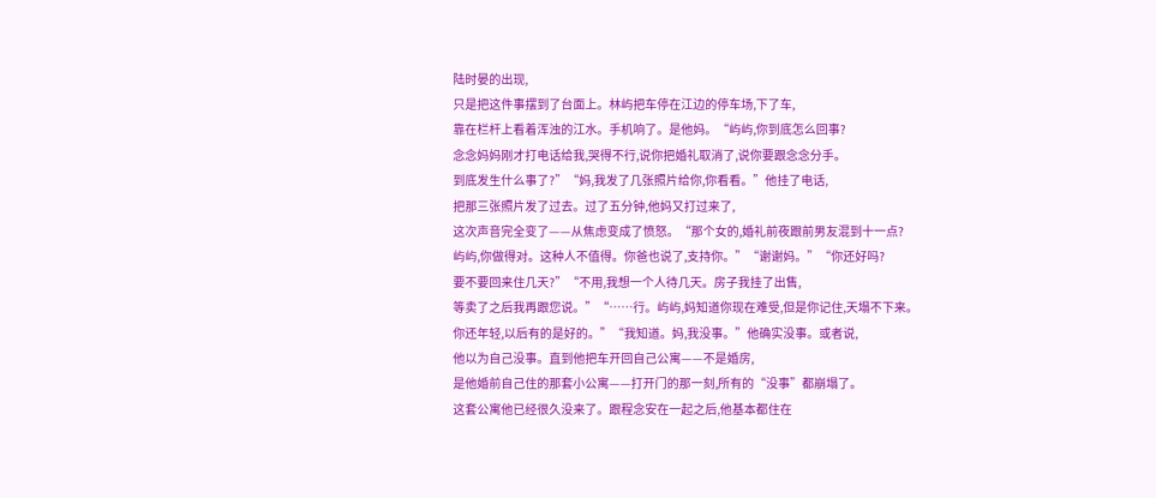陆时晏的出现,
只是把这件事摆到了台面上。林屿把车停在江边的停车场,下了车,
靠在栏杆上看着浑浊的江水。手机响了。是他妈。“屿屿,你到底怎么回事?
念念妈妈刚才打电话给我,哭得不行,说你把婚礼取消了,说你要跟念念分手。
到底发生什么事了?”“妈,我发了几张照片给你,你看看。”他挂了电话,
把那三张照片发了过去。过了五分钟,他妈又打过来了,
这次声音完全变了——从焦虑变成了愤怒。“那个女的,婚礼前夜跟前男友混到十一点?
屿屿,你做得对。这种人不值得。你爸也说了,支持你。”“谢谢妈。”“你还好吗?
要不要回来住几天?”“不用,我想一个人待几天。房子我挂了出售,
等卖了之后我再跟您说。”“……行。屿屿,妈知道你现在难受,但是你记住,天塌不下来。
你还年轻,以后有的是好的。”“我知道。妈,我没事。”他确实没事。或者说,
他以为自己没事。直到他把车开回自己公寓——不是婚房,
是他婚前自己住的那套小公寓——打开门的那一刻,所有的“没事”都崩塌了。
这套公寓他已经很久没来了。跟程念安在一起之后,他基本都住在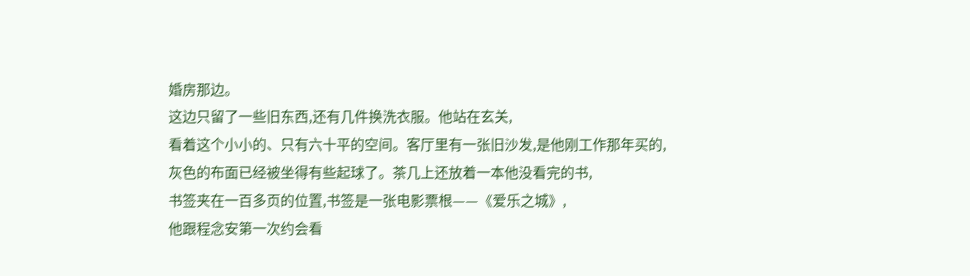婚房那边。
这边只留了一些旧东西,还有几件换洗衣服。他站在玄关,
看着这个小小的、只有六十平的空间。客厅里有一张旧沙发,是他刚工作那年买的,
灰色的布面已经被坐得有些起球了。茶几上还放着一本他没看完的书,
书签夹在一百多页的位置,书签是一张电影票根——《爱乐之城》,
他跟程念安第一次约会看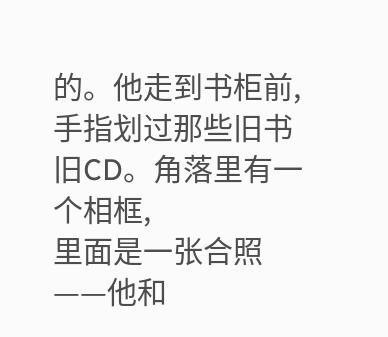的。他走到书柜前,手指划过那些旧书旧CD。角落里有一个相框,
里面是一张合照——他和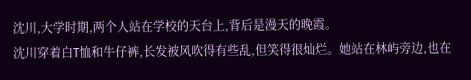沈川,大学时期,两个人站在学校的天台上,背后是漫天的晚霞。
沈川穿着白T恤和牛仔裤,长发被风吹得有些乱,但笑得很灿烂。她站在林屿旁边,也在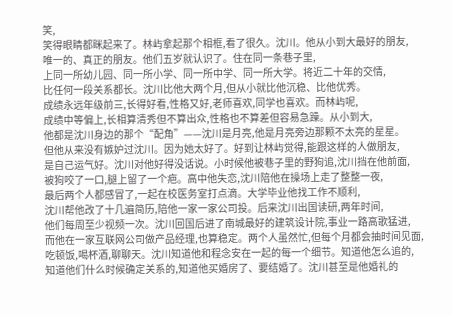笑,
笑得眼睛都眯起来了。林屿拿起那个相框,看了很久。沈川。他从小到大最好的朋友,
唯一的、真正的朋友。他们五岁就认识了。住在同一条巷子里,
上同一所幼儿园、同一所小学、同一所中学、同一所大学。将近二十年的交情,
比任何一段关系都长。沈川比他大两个月,但从小就比他沉稳、比他优秀。
成绩永远年级前三,长得好看,性格又好,老师喜欢,同学也喜欢。而林屿呢,
成绩中等偏上,长相算清秀但不算出众,性格也不算差但容易急躁。从小到大,
他都是沈川身边的那个“配角”——沈川是月亮,他是月亮旁边那颗不太亮的星星。
但他从来没有嫉妒过沈川。因为她太好了。好到让林屿觉得,能跟这样的人做朋友,
是自己运气好。沈川对他好得没话说。小时候他被巷子里的野狗追,沈川挡在他前面,
被狗咬了一口,腿上留了一个疤。高中他失恋,沈川陪他在操场上走了整整一夜,
最后两个人都感冒了,一起在校医务室打点滴。大学毕业他找工作不顺利,
沈川帮他改了十几遍简历,陪他一家一家公司投。后来沈川出国读研,两年时间,
他们每周至少视频一次。沈川回国后进了南城最好的建筑设计院,事业一路高歌猛进,
而他在一家互联网公司做产品经理,也算稳定。两个人虽然忙,但每个月都会抽时间见面,
吃顿饭,喝杯酒,聊聊天。沈川知道他和程念安在一起的每一个细节。知道他怎么追的,
知道他们什么时候确定关系的,知道他买婚房了、要结婚了。沈川甚至是他婚礼的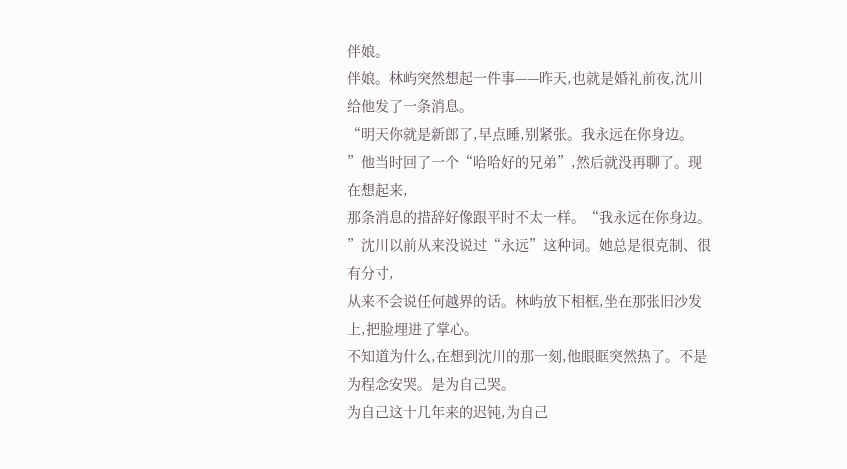伴娘。
伴娘。林屿突然想起一件事——昨天,也就是婚礼前夜,沈川给他发了一条消息。
“明天你就是新郎了,早点睡,别紧张。我永远在你身边。
”他当时回了一个“哈哈好的兄弟”,然后就没再聊了。现在想起来,
那条消息的措辞好像跟平时不太一样。“我永远在你身边。
”沈川以前从来没说过“永远”这种词。她总是很克制、很有分寸,
从来不会说任何越界的话。林屿放下相框,坐在那张旧沙发上,把脸埋进了掌心。
不知道为什么,在想到沈川的那一刻,他眼眶突然热了。不是为程念安哭。是为自己哭。
为自己这十几年来的迟钝,为自己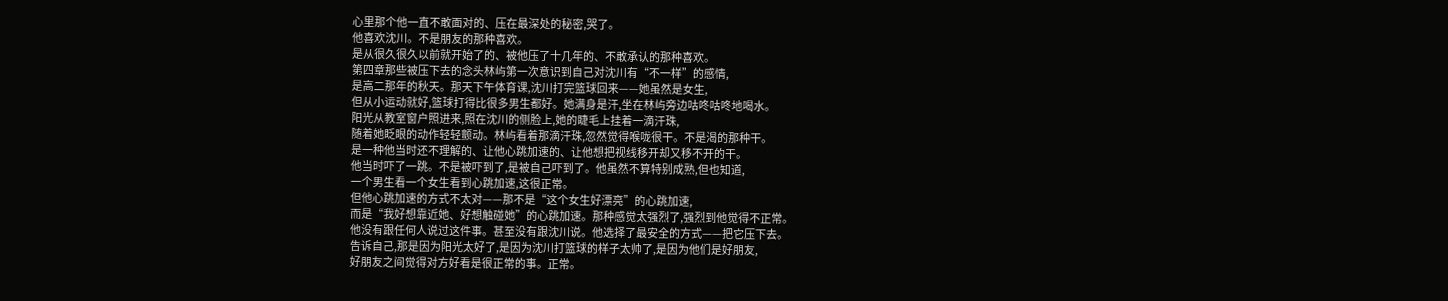心里那个他一直不敢面对的、压在最深处的秘密,哭了。
他喜欢沈川。不是朋友的那种喜欢。
是从很久很久以前就开始了的、被他压了十几年的、不敢承认的那种喜欢。
第四章那些被压下去的念头林屿第一次意识到自己对沈川有“不一样”的感情,
是高二那年的秋天。那天下午体育课,沈川打完篮球回来——她虽然是女生,
但从小运动就好,篮球打得比很多男生都好。她满身是汗,坐在林屿旁边咕咚咕咚地喝水。
阳光从教室窗户照进来,照在沈川的侧脸上,她的睫毛上挂着一滴汗珠,
随着她眨眼的动作轻轻颤动。林屿看着那滴汗珠,忽然觉得喉咙很干。不是渴的那种干。
是一种他当时还不理解的、让他心跳加速的、让他想把视线移开却又移不开的干。
他当时吓了一跳。不是被吓到了,是被自己吓到了。他虽然不算特别成熟,但也知道,
一个男生看一个女生看到心跳加速,这很正常。
但他心跳加速的方式不太对——那不是“这个女生好漂亮”的心跳加速,
而是“我好想靠近她、好想触碰她”的心跳加速。那种感觉太强烈了,强烈到他觉得不正常。
他没有跟任何人说过这件事。甚至没有跟沈川说。他选择了最安全的方式——把它压下去。
告诉自己,那是因为阳光太好了,是因为沈川打篮球的样子太帅了,是因为他们是好朋友,
好朋友之间觉得对方好看是很正常的事。正常。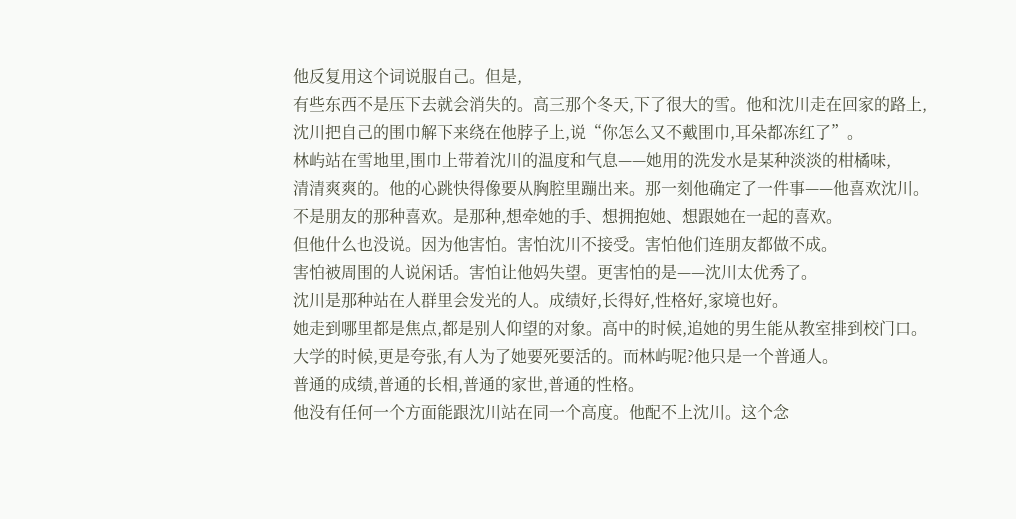他反复用这个词说服自己。但是,
有些东西不是压下去就会消失的。高三那个冬天,下了很大的雪。他和沈川走在回家的路上,
沈川把自己的围巾解下来绕在他脖子上,说“你怎么又不戴围巾,耳朵都冻红了”。
林屿站在雪地里,围巾上带着沈川的温度和气息——她用的洗发水是某种淡淡的柑橘味,
清清爽爽的。他的心跳快得像要从胸腔里蹦出来。那一刻他确定了一件事——他喜欢沈川。
不是朋友的那种喜欢。是那种,想牵她的手、想拥抱她、想跟她在一起的喜欢。
但他什么也没说。因为他害怕。害怕沈川不接受。害怕他们连朋友都做不成。
害怕被周围的人说闲话。害怕让他妈失望。更害怕的是——沈川太优秀了。
沈川是那种站在人群里会发光的人。成绩好,长得好,性格好,家境也好。
她走到哪里都是焦点,都是别人仰望的对象。高中的时候,追她的男生能从教室排到校门口。
大学的时候,更是夸张,有人为了她要死要活的。而林屿呢?他只是一个普通人。
普通的成绩,普通的长相,普通的家世,普通的性格。
他没有任何一个方面能跟沈川站在同一个高度。他配不上沈川。这个念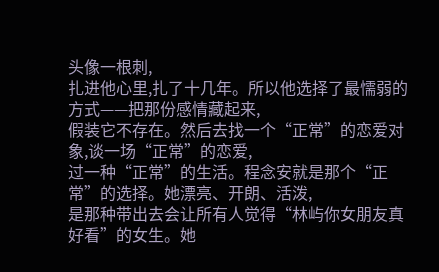头像一根刺,
扎进他心里,扎了十几年。所以他选择了最懦弱的方式——把那份感情藏起来,
假装它不存在。然后去找一个“正常”的恋爱对象,谈一场“正常”的恋爱,
过一种“正常”的生活。程念安就是那个“正常”的选择。她漂亮、开朗、活泼,
是那种带出去会让所有人觉得“林屿你女朋友真好看”的女生。她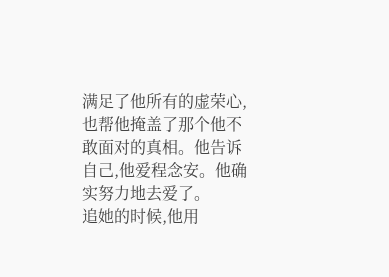满足了他所有的虚荣心,
也帮他掩盖了那个他不敢面对的真相。他告诉自己,他爱程念安。他确实努力地去爱了。
追她的时候,他用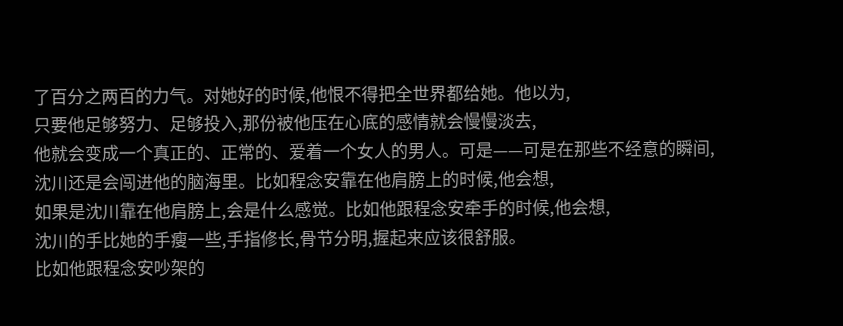了百分之两百的力气。对她好的时候,他恨不得把全世界都给她。他以为,
只要他足够努力、足够投入,那份被他压在心底的感情就会慢慢淡去,
他就会变成一个真正的、正常的、爱着一个女人的男人。可是——可是在那些不经意的瞬间,
沈川还是会闯进他的脑海里。比如程念安靠在他肩膀上的时候,他会想,
如果是沈川靠在他肩膀上,会是什么感觉。比如他跟程念安牵手的时候,他会想,
沈川的手比她的手瘦一些,手指修长,骨节分明,握起来应该很舒服。
比如他跟程念安吵架的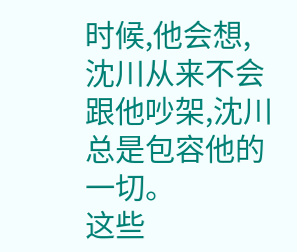时候,他会想,沈川从来不会跟他吵架,沈川总是包容他的一切。
这些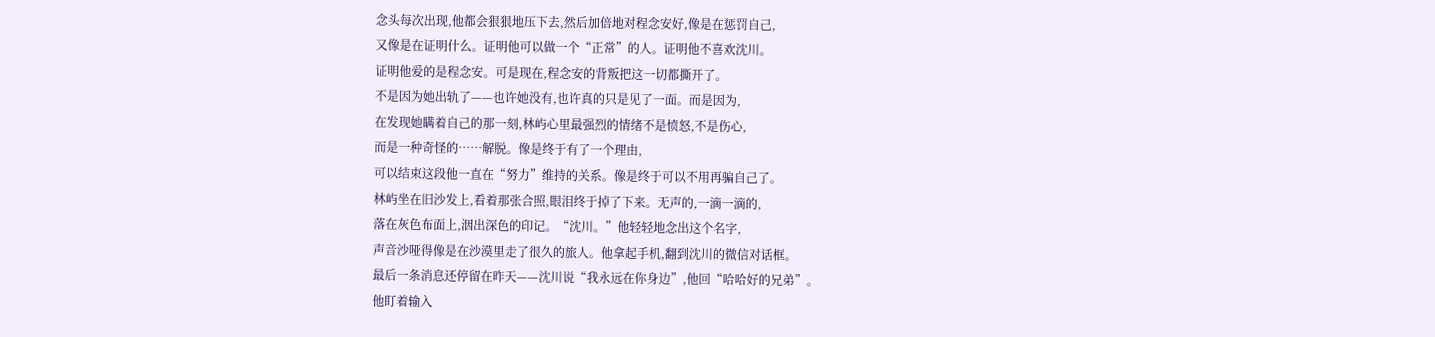念头每次出现,他都会狠狠地压下去,然后加倍地对程念安好,像是在惩罚自己,
又像是在证明什么。证明他可以做一个“正常”的人。证明他不喜欢沈川。
证明他爱的是程念安。可是现在,程念安的背叛把这一切都撕开了。
不是因为她出轨了——也许她没有,也许真的只是见了一面。而是因为,
在发现她瞒着自己的那一刻,林屿心里最强烈的情绪不是愤怒,不是伤心,
而是一种奇怪的……解脱。像是终于有了一个理由,
可以结束这段他一直在“努力”维持的关系。像是终于可以不用再骗自己了。
林屿坐在旧沙发上,看着那张合照,眼泪终于掉了下来。无声的,一滴一滴的,
落在灰色布面上,洇出深色的印记。“沈川。”他轻轻地念出这个名字,
声音沙哑得像是在沙漠里走了很久的旅人。他拿起手机,翻到沈川的微信对话框。
最后一条消息还停留在昨天——沈川说“我永远在你身边”,他回“哈哈好的兄弟”。
他盯着输入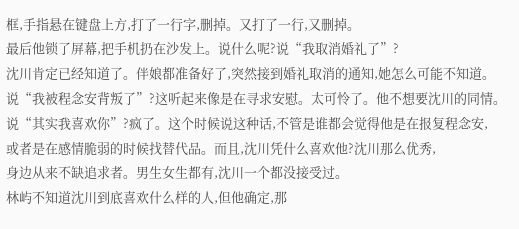框,手指悬在键盘上方,打了一行字,删掉。又打了一行,又删掉。
最后他锁了屏幕,把手机扔在沙发上。说什么呢?说“我取消婚礼了”?
沈川肯定已经知道了。伴娘都准备好了,突然接到婚礼取消的通知,她怎么可能不知道。
说“我被程念安背叛了”?这听起来像是在寻求安慰。太可怜了。他不想要沈川的同情。
说“其实我喜欢你”?疯了。这个时候说这种话,不管是谁都会觉得他是在报复程念安,
或者是在感情脆弱的时候找替代品。而且,沈川凭什么喜欢他?沈川那么优秀,
身边从来不缺追求者。男生女生都有,沈川一个都没接受过。
林屿不知道沈川到底喜欢什么样的人,但他确定,那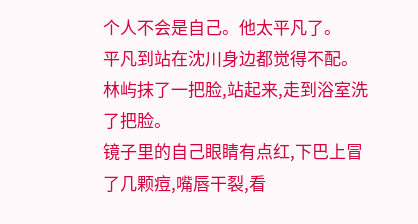个人不会是自己。他太平凡了。
平凡到站在沈川身边都觉得不配。林屿抹了一把脸,站起来,走到浴室洗了把脸。
镜子里的自己眼睛有点红,下巴上冒了几颗痘,嘴唇干裂,看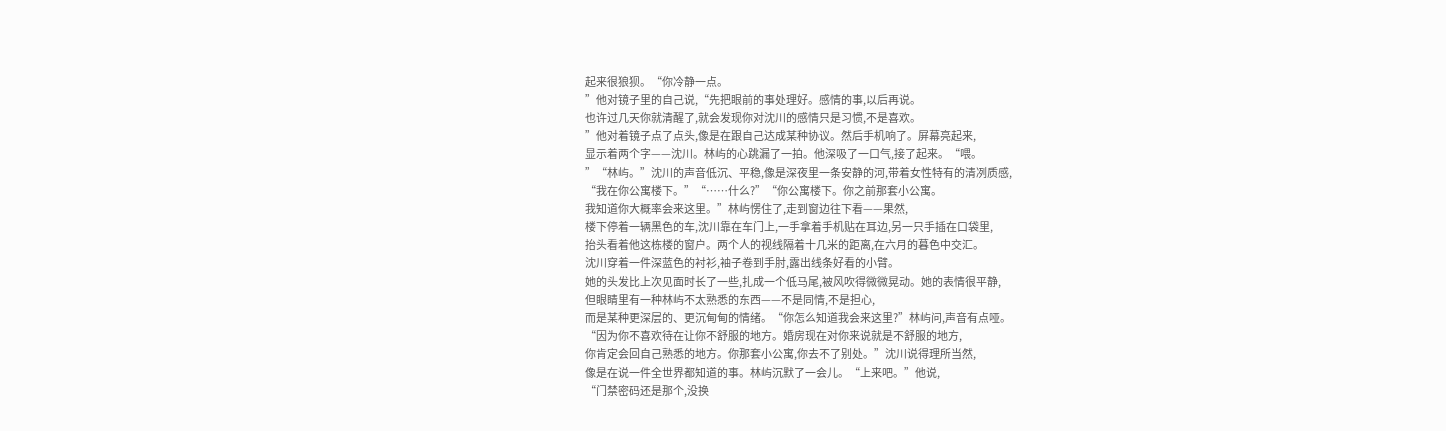起来很狼狈。“你冷静一点。
”他对镜子里的自己说,“先把眼前的事处理好。感情的事,以后再说。
也许过几天你就清醒了,就会发现你对沈川的感情只是习惯,不是喜欢。
”他对着镜子点了点头,像是在跟自己达成某种协议。然后手机响了。屏幕亮起来,
显示着两个字——沈川。林屿的心跳漏了一拍。他深吸了一口气,接了起来。“喂。
”“林屿。”沈川的声音低沉、平稳,像是深夜里一条安静的河,带着女性特有的清冽质感,
“我在你公寓楼下。”“……什么?”“你公寓楼下。你之前那套小公寓。
我知道你大概率会来这里。”林屿愣住了,走到窗边往下看——果然,
楼下停着一辆黑色的车,沈川靠在车门上,一手拿着手机贴在耳边,另一只手插在口袋里,
抬头看着他这栋楼的窗户。两个人的视线隔着十几米的距离,在六月的暮色中交汇。
沈川穿着一件深蓝色的衬衫,袖子卷到手肘,露出线条好看的小臂。
她的头发比上次见面时长了一些,扎成一个低马尾,被风吹得微微晃动。她的表情很平静,
但眼睛里有一种林屿不太熟悉的东西——不是同情,不是担心,
而是某种更深层的、更沉甸甸的情绪。“你怎么知道我会来这里?”林屿问,声音有点哑。
“因为你不喜欢待在让你不舒服的地方。婚房现在对你来说就是不舒服的地方,
你肯定会回自己熟悉的地方。你那套小公寓,你去不了别处。”沈川说得理所当然,
像是在说一件全世界都知道的事。林屿沉默了一会儿。“上来吧。”他说,
“门禁密码还是那个,没换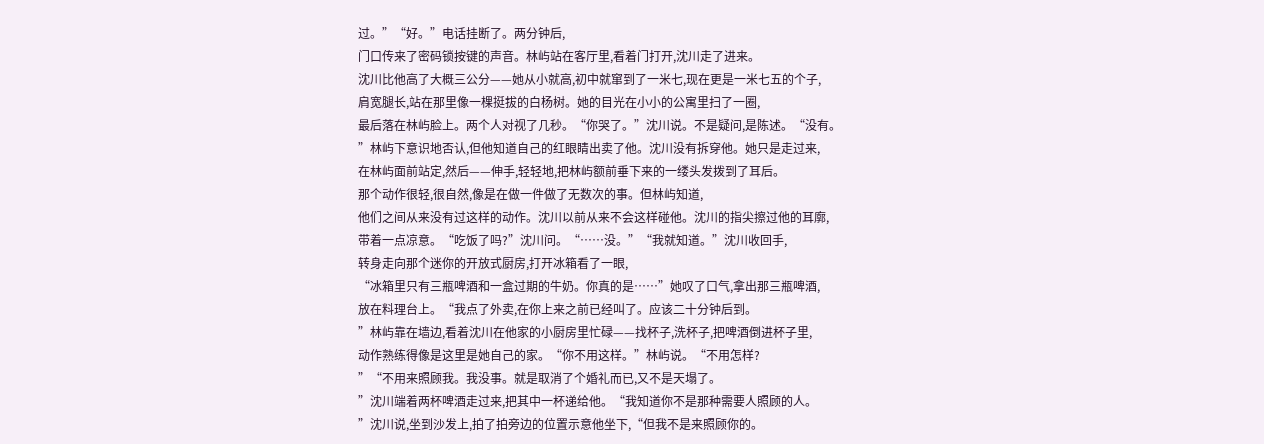过。”“好。”电话挂断了。两分钟后,
门口传来了密码锁按键的声音。林屿站在客厅里,看着门打开,沈川走了进来。
沈川比他高了大概三公分——她从小就高,初中就窜到了一米七,现在更是一米七五的个子,
肩宽腿长,站在那里像一棵挺拔的白杨树。她的目光在小小的公寓里扫了一圈,
最后落在林屿脸上。两个人对视了几秒。“你哭了。”沈川说。不是疑问,是陈述。“没有。
”林屿下意识地否认,但他知道自己的红眼睛出卖了他。沈川没有拆穿他。她只是走过来,
在林屿面前站定,然后——伸手,轻轻地,把林屿额前垂下来的一缕头发拨到了耳后。
那个动作很轻,很自然,像是在做一件做了无数次的事。但林屿知道,
他们之间从来没有过这样的动作。沈川以前从来不会这样碰他。沈川的指尖擦过他的耳廓,
带着一点凉意。“吃饭了吗?”沈川问。“……没。”“我就知道。”沈川收回手,
转身走向那个迷你的开放式厨房,打开冰箱看了一眼,
“冰箱里只有三瓶啤酒和一盒过期的牛奶。你真的是……”她叹了口气,拿出那三瓶啤酒,
放在料理台上。“我点了外卖,在你上来之前已经叫了。应该二十分钟后到。
”林屿靠在墙边,看着沈川在他家的小厨房里忙碌——找杯子,洗杯子,把啤酒倒进杯子里,
动作熟练得像是这里是她自己的家。“你不用这样。”林屿说。“不用怎样?
”“不用来照顾我。我没事。就是取消了个婚礼而已,又不是天塌了。
”沈川端着两杯啤酒走过来,把其中一杯递给他。“我知道你不是那种需要人照顾的人。
”沈川说,坐到沙发上,拍了拍旁边的位置示意他坐下,“但我不是来照顾你的。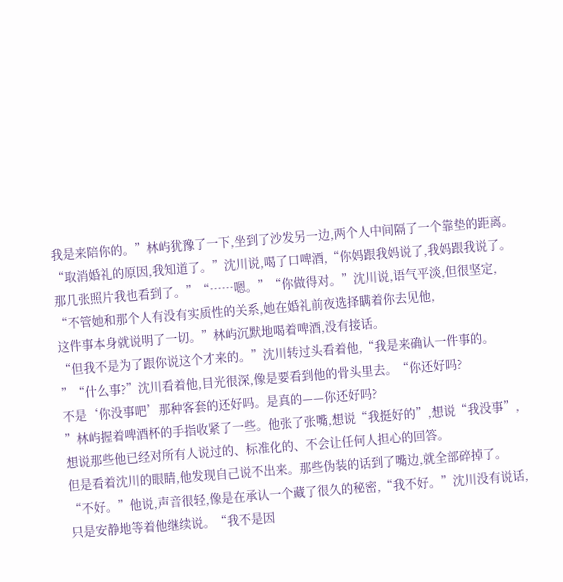我是来陪你的。”林屿犹豫了一下,坐到了沙发另一边,两个人中间隔了一个靠垫的距离。
“取消婚礼的原因,我知道了。”沈川说,喝了口啤酒,“你妈跟我妈说了,我妈跟我说了。
那几张照片我也看到了。”“……嗯。”“你做得对。”沈川说,语气平淡,但很坚定,
“不管她和那个人有没有实质性的关系,她在婚礼前夜选择瞒着你去见他,
这件事本身就说明了一切。”林屿沉默地喝着啤酒,没有接话。
“但我不是为了跟你说这个才来的。”沈川转过头看着他,“我是来确认一件事的。
”“什么事?”沈川看着他,目光很深,像是要看到他的骨头里去。“你还好吗?
不是‘你没事吧’那种客套的还好吗。是真的——你还好吗?
”林屿握着啤酒杯的手指收紧了一些。他张了张嘴,想说“我挺好的”,想说“我没事”,
想说那些他已经对所有人说过的、标准化的、不会让任何人担心的回答。
但是看着沈川的眼睛,他发现自己说不出来。那些伪装的话到了嘴边,就全部碎掉了。
“不好。”他说,声音很轻,像是在承认一个藏了很久的秘密,“我不好。”沈川没有说话,
只是安静地等着他继续说。“我不是因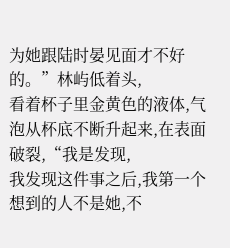为她跟陆时晏见面才不好的。”林屿低着头,
看着杯子里金黄色的液体,气泡从杯底不断升起来,在表面破裂,“我是发现,
我发现这件事之后,我第一个想到的人不是她,不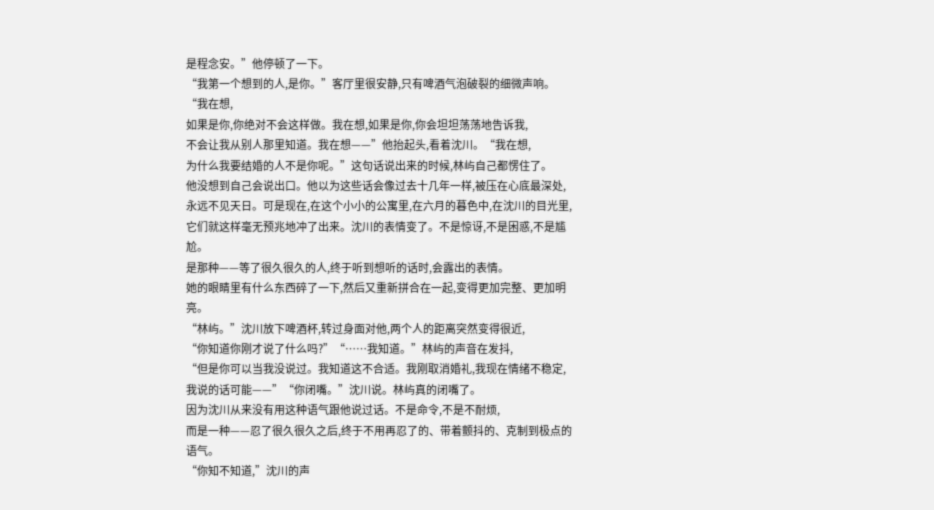是程念安。”他停顿了一下。
“我第一个想到的人,是你。”客厅里很安静,只有啤酒气泡破裂的细微声响。“我在想,
如果是你,你绝对不会这样做。我在想,如果是你,你会坦坦荡荡地告诉我,
不会让我从别人那里知道。我在想——”他抬起头,看着沈川。“我在想,
为什么我要结婚的人不是你呢。”这句话说出来的时候,林屿自己都愣住了。
他没想到自己会说出口。他以为这些话会像过去十几年一样,被压在心底最深处,
永远不见天日。可是现在,在这个小小的公寓里,在六月的暮色中,在沈川的目光里,
它们就这样毫无预兆地冲了出来。沈川的表情变了。不是惊讶,不是困惑,不是尴尬。
是那种——等了很久很久的人,终于听到想听的话时,会露出的表情。
她的眼睛里有什么东西碎了一下,然后又重新拼合在一起,变得更加完整、更加明亮。
“林屿。”沈川放下啤酒杯,转过身面对他,两个人的距离突然变得很近,
“你知道你刚才说了什么吗?”“……我知道。”林屿的声音在发抖,
“但是你可以当我没说过。我知道这不合适。我刚取消婚礼,我现在情绪不稳定,
我说的话可能——”“你闭嘴。”沈川说。林屿真的闭嘴了。
因为沈川从来没有用这种语气跟他说过话。不是命令,不是不耐烦,
而是一种——忍了很久很久之后,终于不用再忍了的、带着颤抖的、克制到极点的语气。
“你知不知道,”沈川的声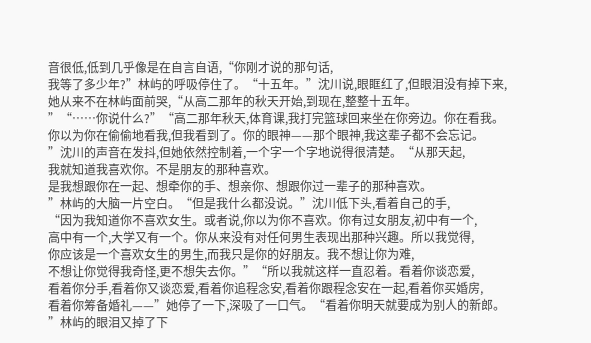音很低,低到几乎像是在自言自语,“你刚才说的那句话,
我等了多少年?”林屿的呼吸停住了。“十五年。”沈川说,眼眶红了,但眼泪没有掉下来,
她从来不在林屿面前哭,“从高二那年的秋天开始,到现在,整整十五年。
”“……你说什么?”“高二那年秋天,体育课,我打完篮球回来坐在你旁边。你在看我。
你以为你在偷偷地看我,但我看到了。你的眼神——那个眼神,我这辈子都不会忘记。
”沈川的声音在发抖,但她依然控制着,一个字一个字地说得很清楚。“从那天起,
我就知道我喜欢你。不是朋友的那种喜欢。
是我想跟你在一起、想牵你的手、想亲你、想跟你过一辈子的那种喜欢。
”林屿的大脑一片空白。“但是我什么都没说。”沈川低下头,看着自己的手,
“因为我知道你不喜欢女生。或者说,你以为你不喜欢。你有过女朋友,初中有一个,
高中有一个,大学又有一个。你从来没有对任何男生表现出那种兴趣。所以我觉得,
你应该是一个喜欢女生的男生,而我只是你的好朋友。我不想让你为难,
不想让你觉得我奇怪,更不想失去你。”“所以我就这样一直忍着。看着你谈恋爱,
看着你分手,看着你又谈恋爱,看着你追程念安,看着你跟程念安在一起,看着你买婚房,
看着你筹备婚礼——”她停了一下,深吸了一口气。“看着你明天就要成为别人的新郎。
”林屿的眼泪又掉了下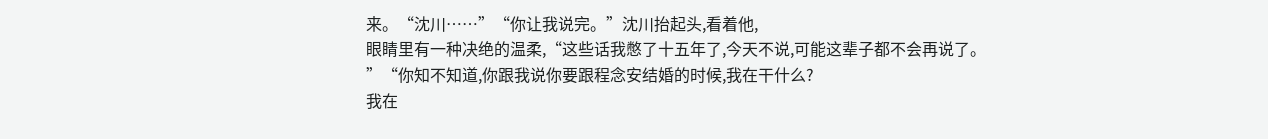来。“沈川……”“你让我说完。”沈川抬起头,看着他,
眼睛里有一种决绝的温柔,“这些话我憋了十五年了,今天不说,可能这辈子都不会再说了。
”“你知不知道,你跟我说你要跟程念安结婚的时候,我在干什么?
我在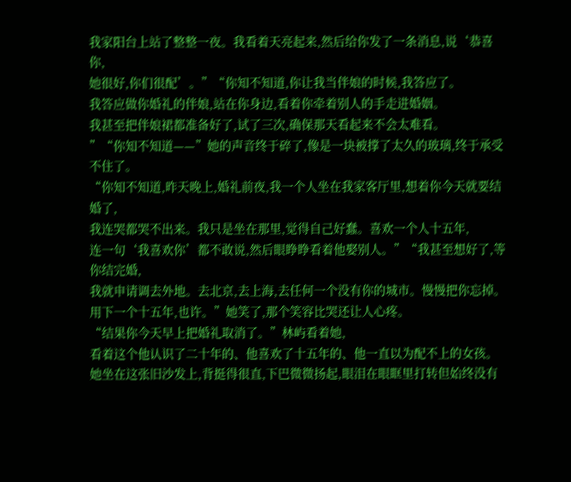我家阳台上站了整整一夜。我看着天亮起来,然后给你发了一条消息,说‘恭喜你,
她很好,你们很配’。”“你知不知道,你让我当伴娘的时候,我答应了。
我答应做你婚礼的伴娘,站在你身边,看着你牵着别人的手走进婚姻。
我甚至把伴娘裙都准备好了,试了三次,确保那天看起来不会太难看。
”“你知不知道——”她的声音终于碎了,像是一块被撑了太久的玻璃,终于承受不住了。
“你知不知道,昨天晚上,婚礼前夜,我一个人坐在我家客厅里,想着你今天就要结婚了,
我连哭都哭不出来。我只是坐在那里,觉得自己好蠢。喜欢一个人十五年,
连一句‘我喜欢你’都不敢说,然后眼睁睁看着他娶别人。”“我甚至想好了,等你结完婚,
我就申请调去外地。去北京,去上海,去任何一个没有你的城市。慢慢把你忘掉。
用下一个十五年,也许。”她笑了,那个笑容比哭还让人心疼。
“结果你今天早上把婚礼取消了。”林屿看着她,
看着这个他认识了二十年的、他喜欢了十五年的、他一直以为配不上的女孩。
她坐在这张旧沙发上,背挺得很直,下巴微微扬起,眼泪在眼眶里打转但始终没有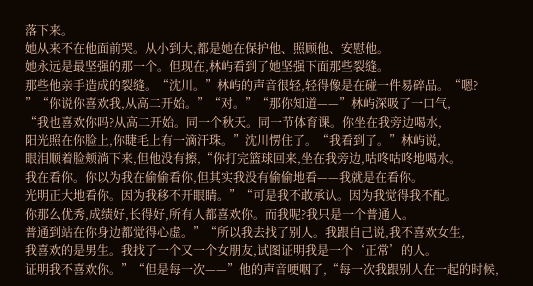落下来。
她从来不在他面前哭。从小到大,都是她在保护他、照顾他、安慰他。
她永远是最坚强的那一个。但现在,林屿看到了她坚强下面那些裂缝。
那些他亲手造成的裂缝。“沈川。”林屿的声音很轻,轻得像是在碰一件易碎品。“嗯?
”“你说你喜欢我,从高二开始。”“对。”“那你知道——”林屿深吸了一口气,
“我也喜欢你吗?从高二开始。同一个秋天。同一节体育课。你坐在我旁边喝水,
阳光照在你脸上,你睫毛上有一滴汗珠。”沈川愣住了。“我看到了。”林屿说,
眼泪顺着脸颊淌下来,但他没有擦,“你打完篮球回来,坐在我旁边,咕咚咕咚地喝水。
我在看你。你以为我在偷偷看你,但其实我没有偷偷地看——我就是在看你。
光明正大地看你。因为我移不开眼睛。”“可是我不敢承认。因为我觉得我不配。
你那么优秀,成绩好,长得好,所有人都喜欢你。而我呢?我只是一个普通人。
普通到站在你身边都觉得心虚。”“所以我去找了别人。我跟自己说,我不喜欢女生,
我喜欢的是男生。我找了一个又一个女朋友,试图证明我是一个‘正常’的人。
证明我不喜欢你。”“但是每一次——”他的声音哽咽了,“每一次我跟别人在一起的时候,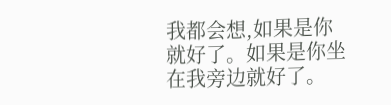我都会想,如果是你就好了。如果是你坐在我旁边就好了。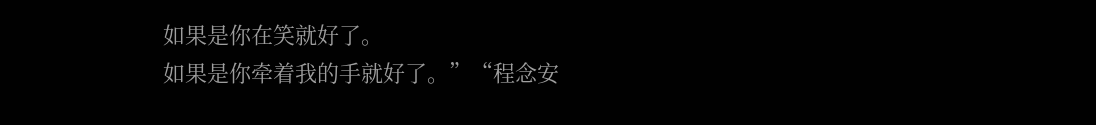如果是你在笑就好了。
如果是你牵着我的手就好了。”“程念安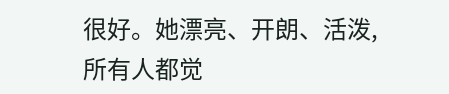很好。她漂亮、开朗、活泼,
所有人都觉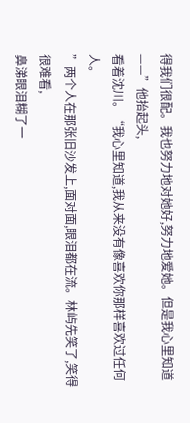得我们很配。我也努力地对她好,努力地爱她。但是我心里知道——”他抬起头,
看着沈川。“我心里知道,我从来没有像喜欢你那样喜欢过任何人。
”两个人在那张旧沙发上,面对面,眼泪都在流。林屿先笑了,笑得很难看,
鼻涕眼泪糊了一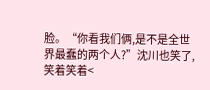脸。“你看我们俩,是不是全世界最蠢的两个人?”沈川也笑了,笑着笑着<